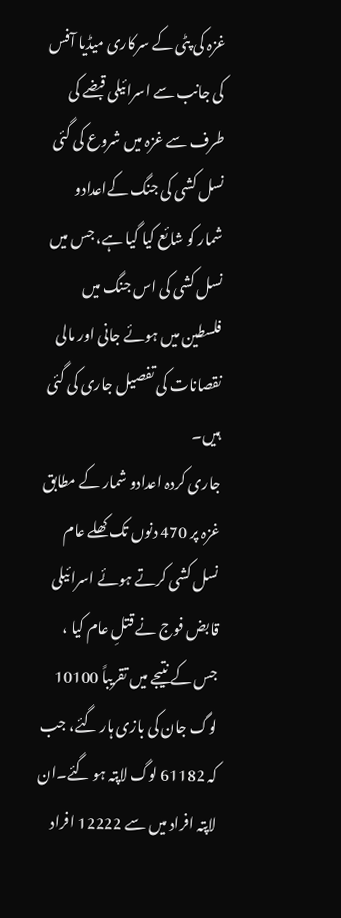غزہ کی پٹی کے سرکاری میڈیا آفس کی جانب سے اسرائیلی قبضے کی طرف سے غزہ میں شروع کی گئی نسل کشی کی جنگ کےاعدادو شمار کو شائع کیا گیا ہے، جس میں نسل کشی کی اس جنگ میں فلسطین میں ہوئے جانی اور مالی نقصانات کی تفصیل جاری کی گئی ہیں۔
جاری کردہ اعدادو شمار کے مطابق غزہ پر 470 دنوں تک کھلے عام نسل کشی کرتے ہوئے اسرائیلی قابض فوج نے قتلِ عام کیا ، جس کے نتیجے میں تقریباً 10100 لوگ جان کی بازی ہار گئے، جب کہ 61182 لوگ لاپتہ ہو گئے۔ان لاپتہ افراد میں سے 12222 افراد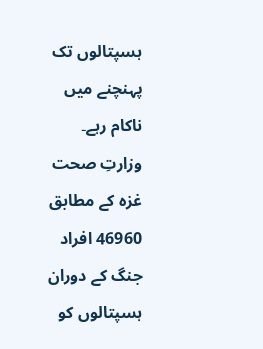ہسپتالوں تک پہنچنے میں ناکام رہے۔
وزارتِ صحت غزہ کے مطابق 46960 افراد جنگ کے دوران ہسپتالوں کو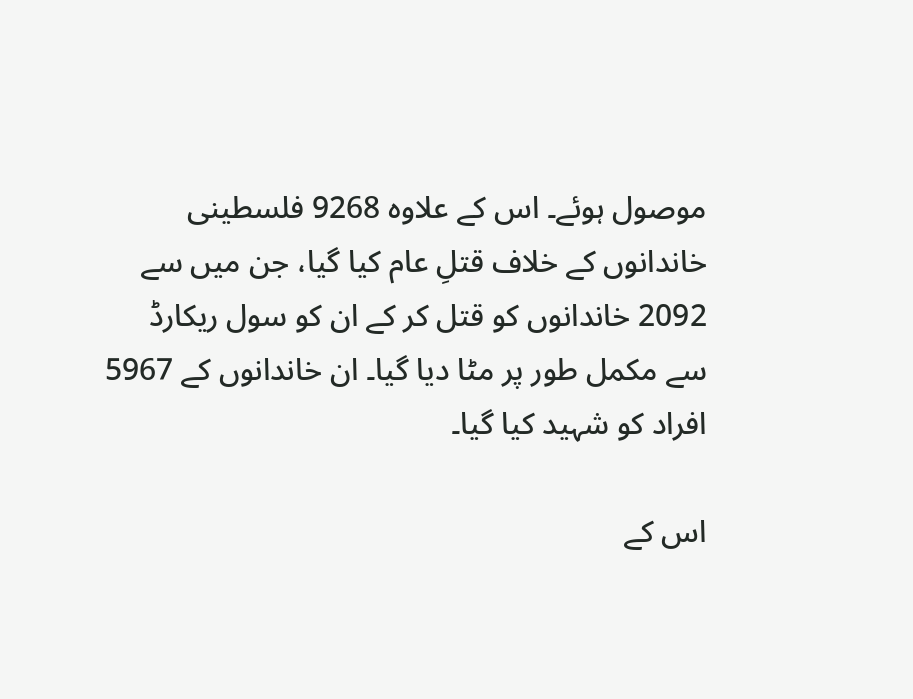موصول ہوئے۔ اس کے علاوہ 9268 فلسطینی خاندانوں کے خلاف قتلِ عام کیا گیا، جن میں سے 2092 خاندانوں کو قتل کر کے ان کو سول ریکارڈ سے مکمل طور پر مٹا دیا گیا۔ ان خاندانوں کے 5967 افراد کو شہید کیا گیا۔

اس کے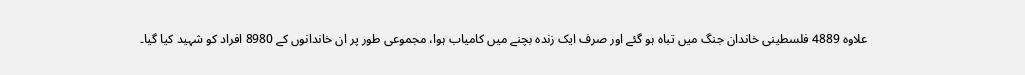علاوہ 4889 فلسطینی خاندان جنگ میں تباہ ہو گئے اور صرف ایک زندہ بچنے میں کامیاب ہوا، مجموعی طور پر ان خاندانوں کے 8980 افراد کو شہید کیا گیا۔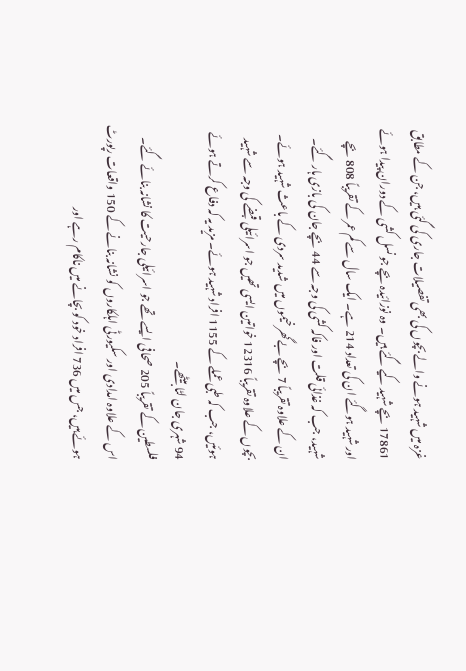غزہ میں شہید ہونے والے بچوں کی بھی تفصیلات جاری کی گئی ہیں، جن کے مطابق 17861 بچے شہید کیے گئے ہیں۔ وہ نوزائیدہ بچے جو نسل کشی کے دوران پیدا ہوئے اور شہید ہوگئے ان کی تعداد 214 ہے۔ ایک سال سے کم عمر کے تقریباً 808 بچے شہید، جب کہ غذائی قلت اور فاکہ کشی کی وجہ سے 44 بچے جان کی بازی ہار گئے۔ ان کے علاوہ تقریباً 7 بچے بےگھر خیموں میں شدید سردی کے باعث شہید ہوئے۔
بچوں کے علاوہ تقریباً 12316 خواتین ایسی تھیں جو اسرائیلی قبضے کی وجہ سے شہید ہوئیں، جب کہ طبی عملے کے 1155 افراد شہید ہوئے۔ مزید یہ کہ دفاع کرتے ہوئے 94 شہری جان لٹا بیٹھے۔
فلسطین کے تقریباً 205 صحافی ایسے تھے جو اسرائیلی جارحیت کا نشانہ بنائے گئے۔ اس کے علاوہ امدادی اور سکیورٹی اہلکاروں کو نشانہ بنانے کے 150 واقعات رپورٹ ہوئے ہیں، جس میں 736 افراد خود کو بچانے میں ناکام رہے اور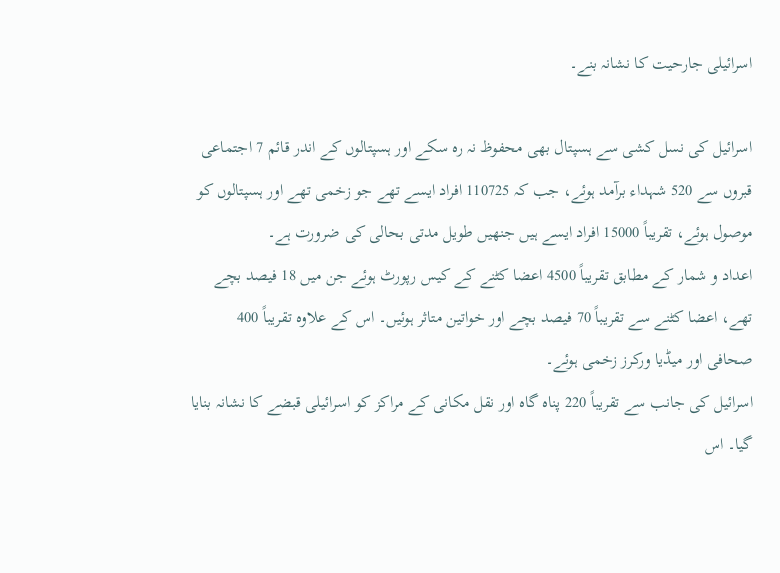اسرائیلی جارحیت کا نشانہ بنے۔

اسرائیل کی نسل کشی سے ہسپتال بھی محفوظ نہ رہ سکے اور ہسپتالوں کے اندر قائم 7 اجتماعی قبروں سے 520 شہداء برآمد ہوئے، جب کہ 110725 افراد ایسے تھے جو زخمی تھے اور ہسپتالوں کو موصول ہوئے، تقریباً 15000 افراد ایسے ہیں جنھیں طویل مدتی بحالی کی ضرورت ہے۔
اعداد و شمار کے مطابق تقریباً 4500 اعضا کٹنے کے کیس رپورٹ ہوئے جن میں 18 فیصد بچے تھے، اعضا کٹنے سے تقریباً 70 فیصد بچے اور خواتین متاثر ہوئیں۔ اس کے علاوہ تقریباً 400 صحافی اور میڈیا ورکرز زخمی ہوئے۔
اسرائیل کی جانب سے تقریباً 220 پناہ گاہ اور نقل مکانی کے مراکز کو اسرائیلی قبضے کا نشانہ بنایا گیا۔ اس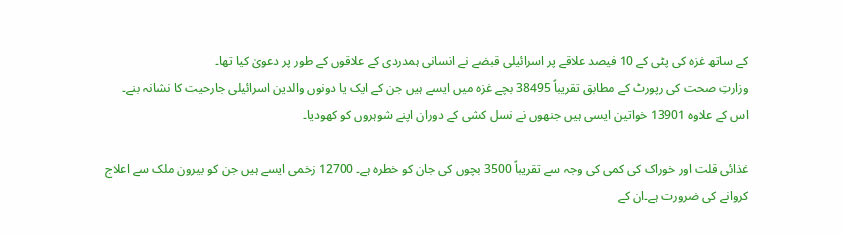کے ساتھ غزہ کی پٹی کے 10 فیصد علاقے پر اسرائیلی قبضے نے انسانی ہمدردی کے علاقوں کے طور پر دعویٰ کیا تھا۔
وزارتِ صحت کی رپورٹ کے مطابق تقریباً 38495 بچے غزہ میں ایسے ہیں جن کے ایک یا دونوں والدین اسرائیلی جارحیت کا نشانہ بنے۔ اس کے علاوہ 13901 خواتین ایسی ہیں جنھوں نے نسل کشی کے دوران اپنے شوہروں کو کھودیا۔

غذائی قلت اور خوراک کی کمی کی وجہ سے تقریباً 3500 بچوں کی جان کو خطرہ ہے۔ 12700 زخمی ایسے ہیں جن کو بیرون ملک سے اعلاج کروانے کی ضرورت ہے۔ان کے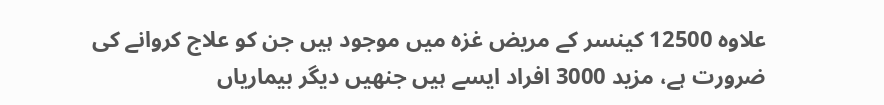علاوہ 12500 کینسر کے مریض غزہ میں موجود ہیں جن کو علاج کروانے کی ضرورت ہے، مزید 3000 افراد ایسے ہیں جنھیں دیگر بیماریاں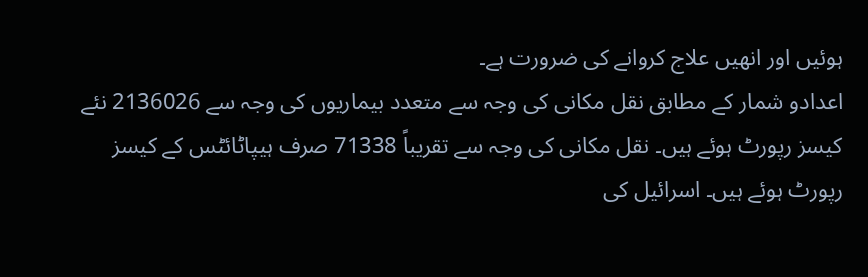ہوئیں اور انھیں علاج کروانے کی ضرورت ہے۔
اعدادو شمار کے مطابق نقل مکانی کی وجہ سے متعدد بیماریوں کی وجہ سے 2136026 نئے کیسز رپورٹ ہوئے ہیں۔ نقل مکانی کی وجہ سے تقریباً 71338 صرف ہیپاٹائٹس کے کیسز رپورٹ ہوئے ہیں۔ اسرائیل کی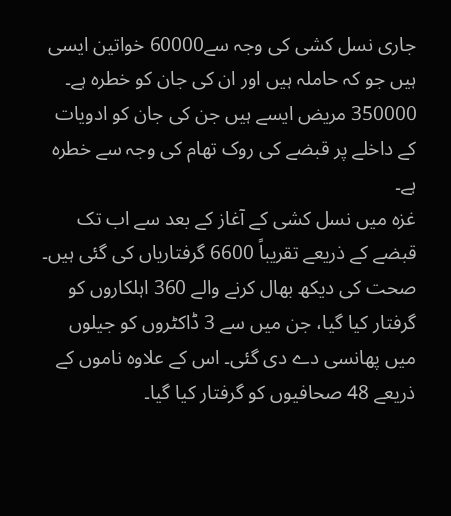جاری نسل کشی کی وجہ سے60000 خواتین ایسی ہیں جو کہ حاملہ ہیں اور ان کی جان کو خطرہ ہے۔ 350000 مریض ایسے ہیں جن کی جان کو ادویات کے داخلے پر قبضے کی روک تھام کی وجہ سے خطرہ ہے۔
غزہ میں نسل کشی کے آغاز کے بعد سے اب تک قبضے کے ذریعے تقریباً 6600 گرفتاریاں کی گئی ہیں۔ صحت کی دیکھ بھال کرنے والے 360 اہلکاروں کو گرفتار کیا گیا، جن میں سے 3 ڈاکٹروں کو جیلوں میں پھانسی دے دی گئی۔ اس کے علاوہ ناموں کے ذریعے 48 صحافیوں کو گرفتار کیا گیا۔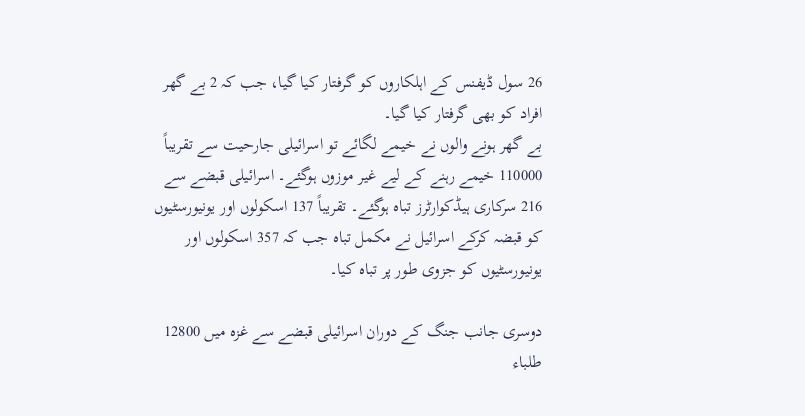26 سول ڈیفنس کے اہلکاروں کو گرفتار کیا گیا، جب کہ 2 بے گھر افراد کو بھی گرفتار کیا گیا۔
بے گھر ہونے والوں نے خیمے لگائے تو اسرائیلی جارحیت سے تقریباً 110000 خیمے رہنے کے لیے غیر موزوں ہوگئے۔ اسرائیلی قبضے سے 216 سرکاری ہیڈکوارٹرز تباہ ہوگئے۔ تقریباً 137 اسکولوں اور یونیورسٹیوں کو قبضہ کرکے اسرائیل نے مکمل تباہ جب کہ 357 اسکولوں اور یونیورسٹیوں کو جزوی طور پر تباہ کیا۔

دوسری جانب جنگ کے دوران اسرائیلی قبضے سے غزہ میں 12800 طلباء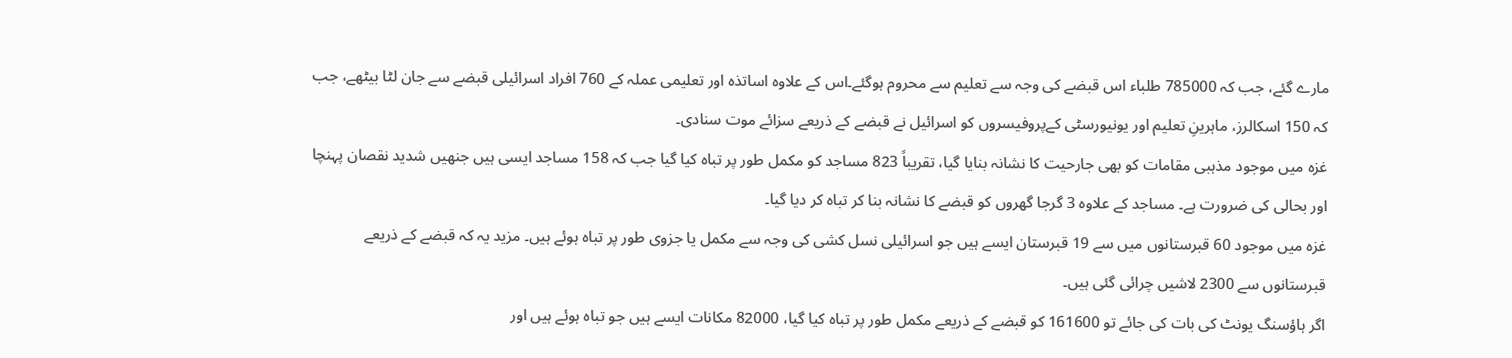مارے گئے، جب کہ 785000 طلباء اس قبضے کی وجہ سے تعلیم سے محروم ہوگئے۔اس کے علاوہ اساتذہ اور تعلیمی عملہ کے 760 افراد اسرائیلی قبضے سے جان لٹا بیٹھے، جب کہ 150 اسکالرز، ماہرینِ تعلیم اور یونیورسٹی کےپروفیسروں کو اسرائیل نے قبضے کے ذریعے سزائے موت سنادی۔
غزہ میں موجود مذہبی مقامات کو بھی جارحیت کا نشانہ بنایا گیا، تقریباً 823 مساجد کو مکمل طور پر تباہ کیا گیا جب کہ 158 مساجد ایسی ہیں جنھیں شدید نقصان پہنچا اور بحالی کی ضرورت ہے۔ مساجد کے علاوہ 3 گرجا گھروں کو قبضے کا نشانہ بنا کر تباہ کر دیا گیا۔
غزہ میں موجود 60 قبرستانوں میں سے 19 قبرستان ایسے ہیں جو اسرائیلی نسل کشی کی وجہ سے مکمل یا جزوی طور پر تباہ ہوئے ہیں۔ مزید یہ کہ قبضے کے ذریعے قبرستانوں سے 2300 لاشیں چرائی گئی ہیں۔
اگر ہاؤسنگ یونٹ کی بات کی جائے تو 161600 کو قبضے کے ذریعے مکمل طور پر تباہ کیا گیا، 82000 مکانات ایسے ہیں جو تباہ ہوئے ہیں اور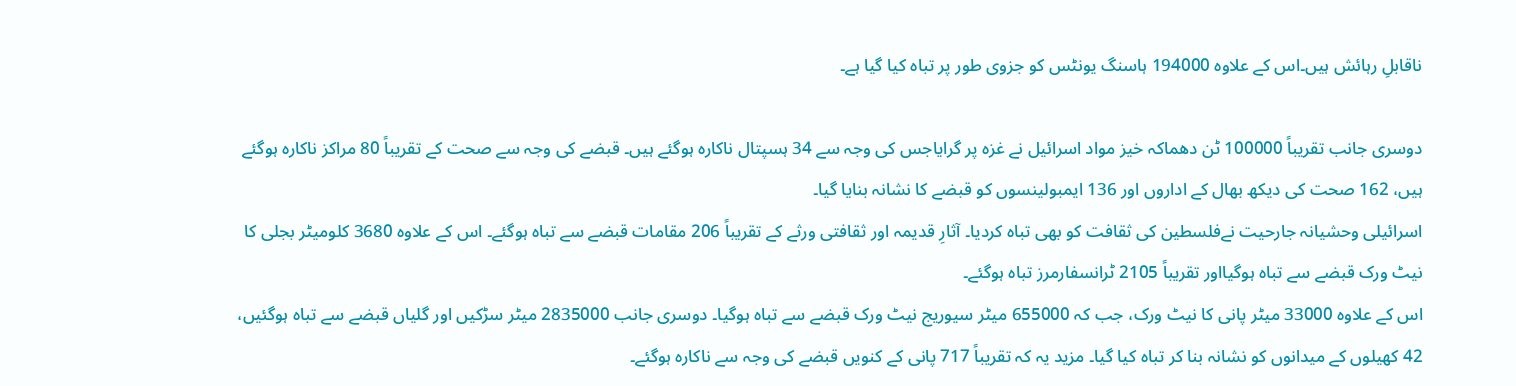ناقابلِ رہائش ہیں۔اس کے علاوہ 194000 ہاسنگ یونٹس کو جزوی طور پر تباہ کیا گیا ہے۔

دوسری جانب تقریباً 100000 ٹن دھماکہ خیز مواد اسرائیل نے غزہ پر گرایاجس کی وجہ سے 34 ہسپتال ناکارہ ہوگئے ہیں۔ قبضے کی وجہ سے صحت کے تقریباً 80 مراکز ناکارہ ہوگئے ہیں، 162 صحت کی دیکھ بھال کے اداروں اور 136 ایمبولینسوں کو قبضے کا نشانہ بنایا گیا۔
اسرائیلی وحشیانہ جارحیت نےفلسطین کی ثقافت کو بھی تباہ کردیا۔ آثارِ قدیمہ اور ثقافتی ورثے کے تقریباً 206 مقامات قبضے سے تباہ ہوگئے۔ اس کے علاوہ 3680 کلومیٹر بجلی کا نیٹ ورک قبضے سے تباہ ہوگیااور تقریباً 2105 ٹرانسفارمرز تباہ ہوگئے۔
اس کے علاوہ 33000 میٹر پانی کا نیٹ ورک، جب کہ 655000 میٹر سیوریج نیٹ ورک قبضے سے تباہ ہوگیا۔ دوسری جانب 2835000 میٹر سڑکیں اور گلیاں قبضے سے تباہ ہوگئیں، 42 کھیلوں کے میدانوں کو نشانہ بنا کر تباہ کیا گیا۔ مزید یہ کہ تقریباً 717 پانی کے کنویں قبضے کی وجہ سے ناکارہ ہوگئے۔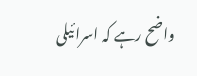واضح رہے کہ اسرائیلی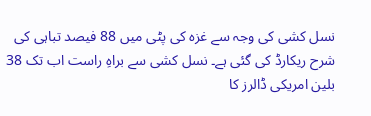نسل کشی کی وجہ سے غزہ کی پٹی میں 88 فیصد تباہی کی شرح ریکارڈ کی گئی ہے۔ نسل کشی سے براہِ راست اب تک 38 بلین امریکی ڈالرز کا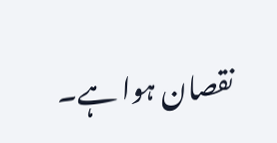نقصان ہوا ہے۔